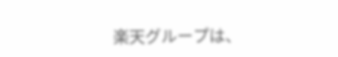楽天グループは、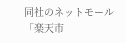同社のネットモール「楽天市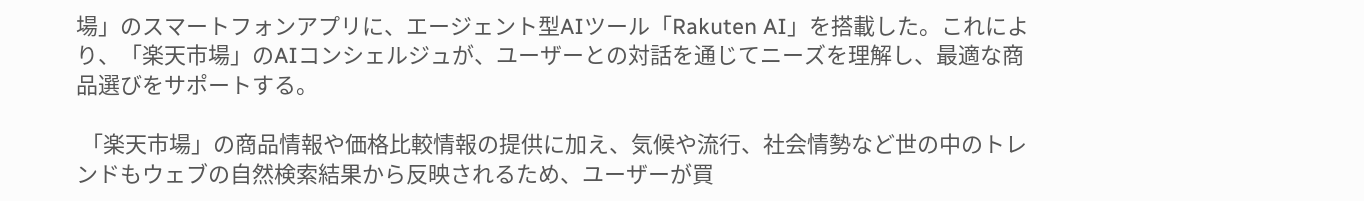場」のスマートフォンアプリに、エージェント型AIツール「Rakuten AI」を搭載した。これにより、「楽天市場」のAIコンシェルジュが、ユーザーとの対話を通じてニーズを理解し、最適な商品選びをサポートする。

 「楽天市場」の商品情報や価格比較情報の提供に加え、気候や流行、社会情勢など世の中のトレンドもウェブの自然検索結果から反映されるため、ユーザーが買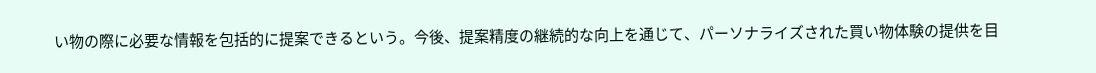い物の際に必要な情報を包括的に提案できるという。今後、提案精度の継続的な向上を通じて、パーソナライズされた買い物体験の提供を目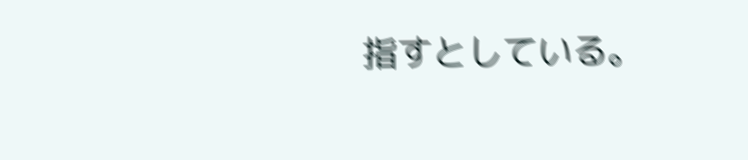指すとしている。